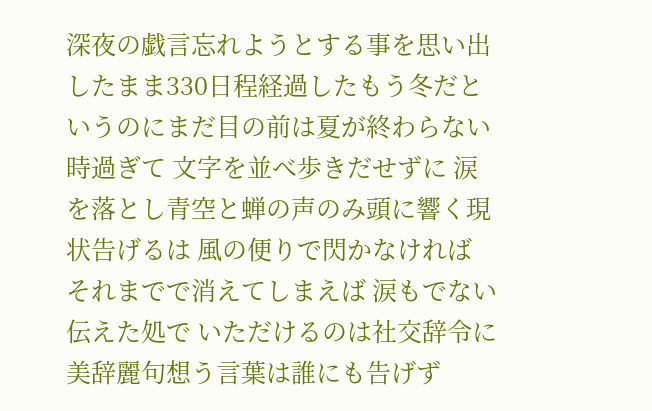深夜の戯言忘れようとする事を思い出したまま330日程経過したもう冬だというのにまだ目の前は夏が終わらない時過ぎて 文字を並べ歩きだせずに 涙を落とし青空と蝉の声のみ頭に響く現状告げるは 風の便りで閃かなければ それまでで消えてしまえば 涙もでない伝えた処で いただけるのは社交辞令に美辞麗句想う言葉は誰にも告げず